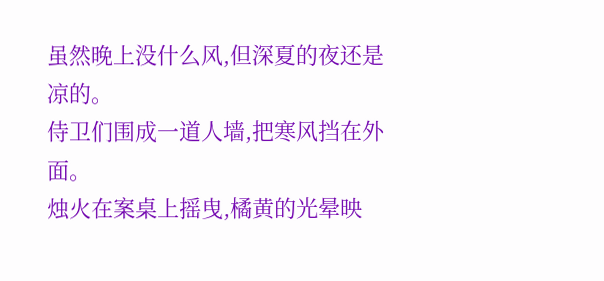虽然晚上没什么风,但深夏的夜还是凉的。
侍卫们围成一道人墙,把寒风挡在外面。
烛火在案桌上摇曳,橘黄的光晕映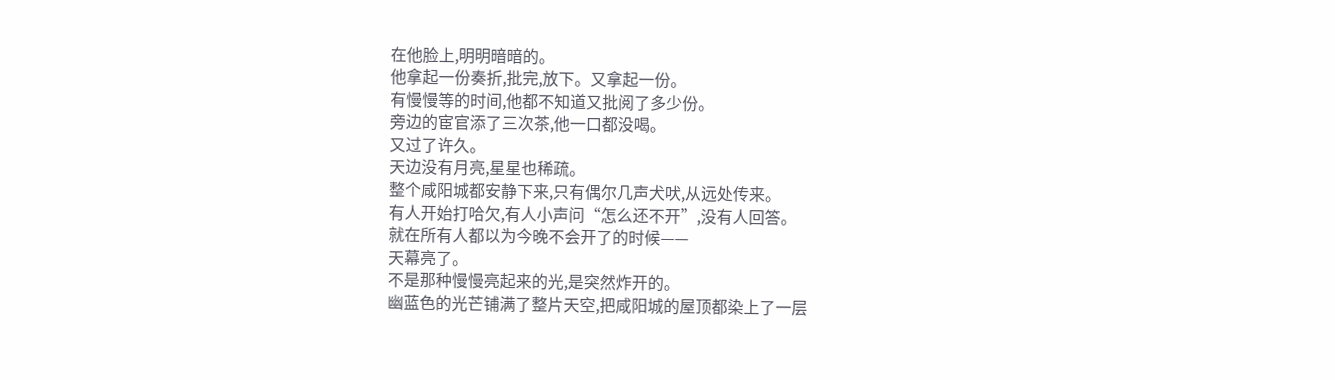在他脸上,明明暗暗的。
他拿起一份奏折,批完,放下。又拿起一份。
有慢慢等的时间,他都不知道又批阅了多少份。
旁边的宦官添了三次茶,他一口都没喝。
又过了许久。
天边没有月亮,星星也稀疏。
整个咸阳城都安静下来,只有偶尔几声犬吠,从远处传来。
有人开始打哈欠,有人小声问“怎么还不开”,没有人回答。
就在所有人都以为今晚不会开了的时候——
天幕亮了。
不是那种慢慢亮起来的光,是突然炸开的。
幽蓝色的光芒铺满了整片天空,把咸阳城的屋顶都染上了一层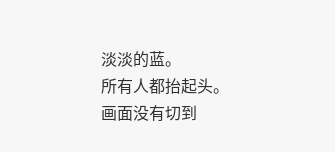淡淡的蓝。
所有人都抬起头。
画面没有切到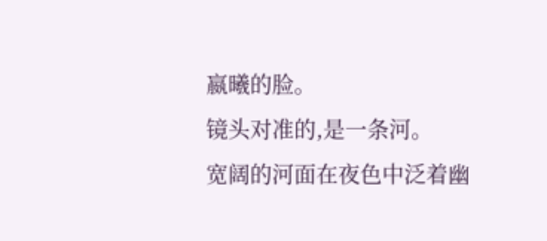嬴曦的脸。
镜头对准的,是一条河。
宽阔的河面在夜色中泛着幽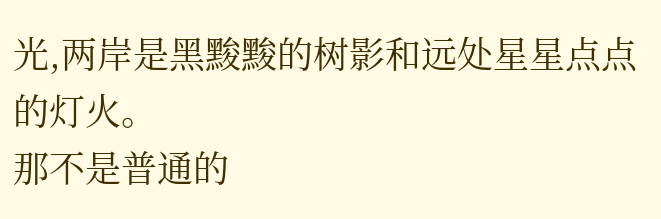光,两岸是黑黢黢的树影和远处星星点点的灯火。
那不是普通的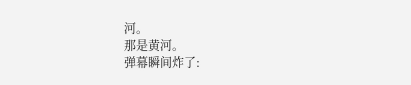河。
那是黄河。
弹幕瞬间炸了: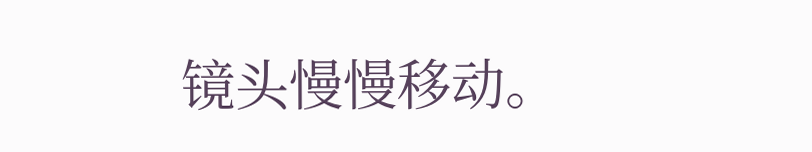镜头慢慢移动。